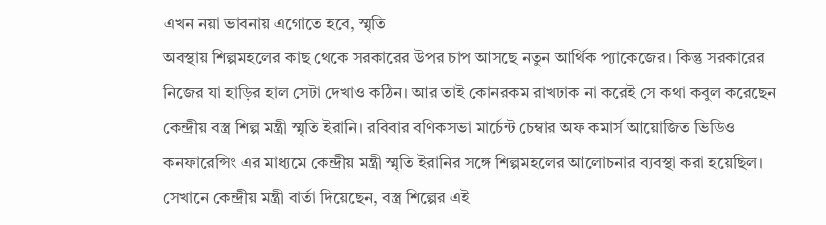এখন নয়া ভাবনায় এগোতে হবে, স্মৃতি
অবস্থায় শিল্পমহলের কাছ থেকে সরকারের উপর চাপ আসছে নতুন আর্থিক প্যাকেজের। কিন্তু সরকারের নিজের যা হাড়ির হাল সেটা দেখাও কঠিন। আর তাই কোনরকম রাখঢাক না করেই সে কথা কবুল করেছেন কেন্দ্রীয় বস্ত্র শিল্প মন্ত্রী স্মৃতি ইরানি। রবিবার বণিকসভা মার্চেন্ট চেম্বার অফ কমার্স আয়োজিত ভিডিও কনফারেন্সিং এর মাধ্যমে কেন্দ্রীয় মন্ত্রী স্মৃতি ইরানির সঙ্গে শিল্পমহলের আলোচনার ব্যবস্থা করা হয়েছিল। সেখানে কেন্দ্রীয় মন্ত্রী বার্তা দিয়েছেন, বস্ত্র শিল্পের এই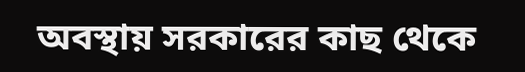অবস্থায় সরকারের কাছ থেকে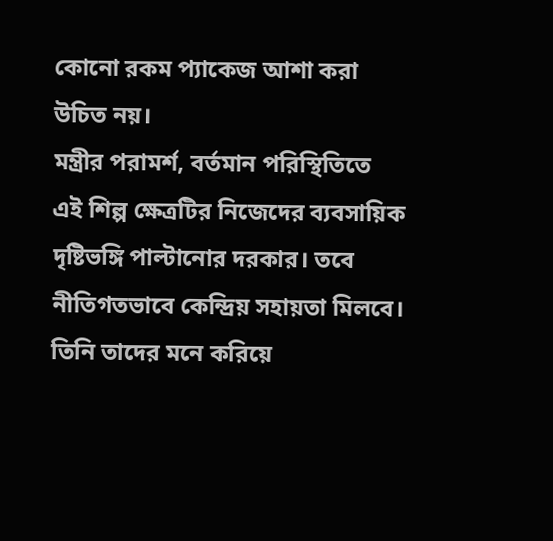কোনো রকম প্যাকেজ আশা করা উচিত নয়।
মন্ত্রীর পরামর্শ, বর্তমান পরিস্থিতিতে এই শিল্প ক্ষেত্রটির নিজেদের ব্যবসায়িক দৃষ্টিভঙ্গি পাল্টানোর দরকার। তবে নীতিগতভাবে কেন্দ্রিয় সহায়তা মিলবে। তিনি তাদের মনে করিয়ে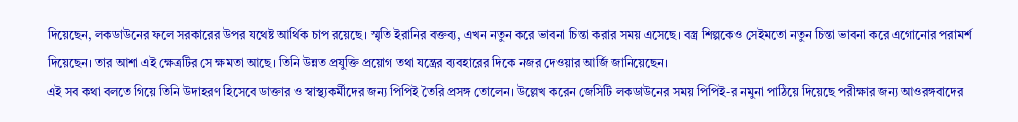দিয়েছেন, লকডাউনের ফলে সরকারের উপর যথেষ্ট আর্থিক চাপ রয়েছে। স্মৃতি ইরানির বক্তব্য, এখন নতুন করে ভাবনা চিন্তা করার সময় এসেছে। বস্ত্র শিল্পকেও সেইমতো নতুন চিন্তা ভাবনা করে এগোনোর পরামর্শ দিয়েছেন। তার আশা এই ক্ষেত্রটির সে ক্ষমতা আছে। তিনি উন্নত প্রযুক্তি প্রয়োগ তথা যন্ত্রের ব্যবহারের দিকে নজর দেওয়ার আর্জি জানিয়েছেন।
এই সব কথা বলতে গিয়ে তিনি উদাহরণ হিসেবে ডাক্তার ও স্বাস্থ্যকর্মীদের জন্য পিপিই তৈরি প্রসঙ্গ তোলেন। উল্লেখ করেন জেসিটি লকডাউনের সময় পিপিই-র নমুনা পাঠিয়ে দিয়েছে পরীক্ষার জন্য আওরঙ্গবাদের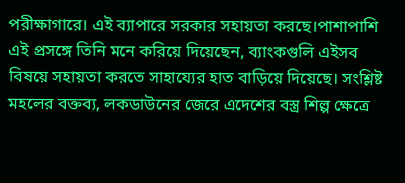পরীক্ষাগারে। এই ব্যাপারে সরকার সহায়তা করছে।পাশাপাশি এই প্রসঙ্গে তিনি মনে করিয়ে দিয়েছেন, ব্যাংকগুলি এইসব বিষয়ে সহায়তা করতে সাহায্যের হাত বাড়িয়ে দিয়েছে। সংশ্লিষ্ট মহলের বক্তব্য, লকডাউনের জেরে এদেশের বস্ত্র শিল্প ক্ষেত্রে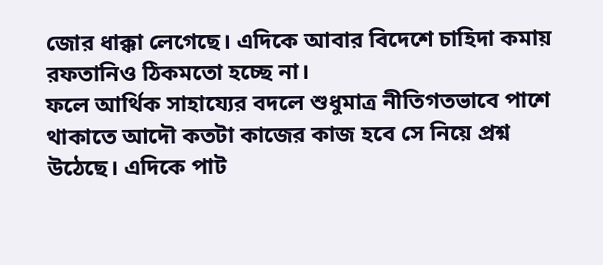জোর ধাক্কা লেগেছে। এদিকে আবার বিদেশে চাহিদা কমায় রফতানিও ঠিকমতো হচ্ছে না।
ফলে আর্থিক সাহায্যের বদলে শুধুমাত্র নীতিগতভাবে পাশে থাকাতে আদৌ কতটা কাজের কাজ হবে সে নিয়ে প্রশ্ন উঠেছে। এদিকে পাট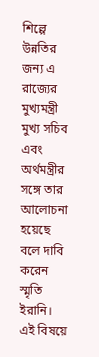শিল্পে উন্নতির জন্য এ রাজ্যের মুখ্যমন্ত্রী মুখ্য সচিব এবং অর্থমন্ত্রীর সঙ্গে তার আলোচনা হয়েছে বলে দাবি করেন স্মৃতি ইরানি। এই বিষয়ে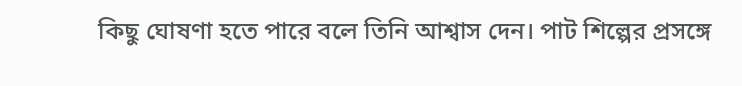কিছু ঘোষণা হতে পারে বলে তিনি আশ্বাস দেন। পাট শিল্পের প্রসঙ্গে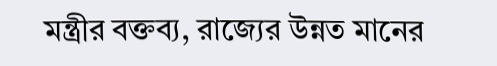মন্ত্রীর বক্তব্য, রাজ্যের উন্নত মানের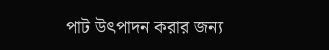পাট উৎপাদন করার জন্য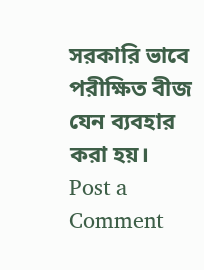সরকারি ভাবে পরীক্ষিত বীজ যেন ব্যবহার করা হয়।
Post a Comment